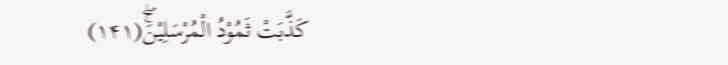كَذَّبَتْ ثَمُوْدُ الْمُرْسَلِیْنَۚۖ(۱۴۱)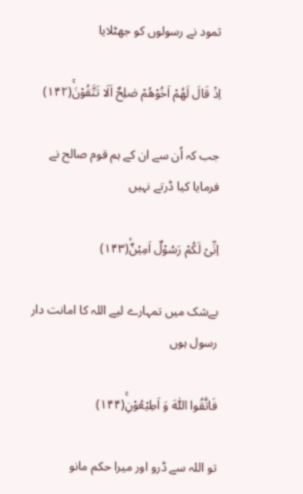ثمود نے رسولوں کو جھٹلایا

اِذْ قَالَ لَهُمْ اَخُوْهُمْ صٰلِحٌ اَلَا تَتَّقُوْنَۚ(۱۴۲)

جب کہ اُن سے ان کے ہم قوم صالح نے فرمایا کیا ڈرتے نہیں

اِنِّیْ لَكُمْ رَسُوْلٌ اَمِیْنٌۙ(۱۴۳)

بےشک میں تمہارے لیے اللہ کا امانت دار رسول ہوں

فَاتَّقُوا اللّٰهَ وَ اَطِیْعُوْنِۚ(۱۴۴)

تو اللہ سے ڈرو اور میرا حکم مانو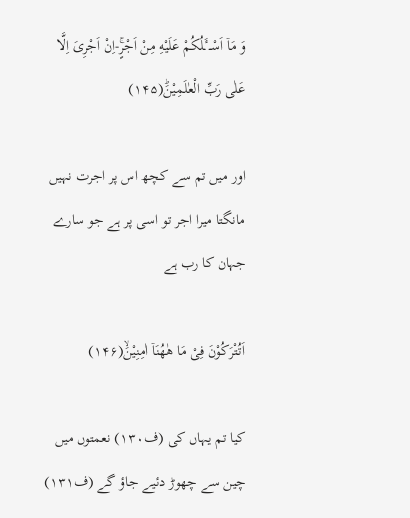وَ مَاۤ اَسْــٴَـلُكُمْ عَلَیْهِ مِنْ اَجْرٍۚ-اِنْ اَجْرِیَ اِلَّا عَلٰى رَبِّ الْعٰلَمِیْنَؕ(۱۴۵)

اور میں تم سے کچھ اس پر اجرت نہیں مانگتا میرا اجر تو اسی پر ہے جو سارے جہان کا رب ہے

اَتُتْرَكُوْنَ فِیْ مَا هٰهُنَاۤ اٰمِنِیْنَۙ(۱۴۶)

کیا تم یہاں کی (ف۱۳۰) نعمتوں میں چین سے چھوڑ دئیے جاؤ گے (ف۱۳۱)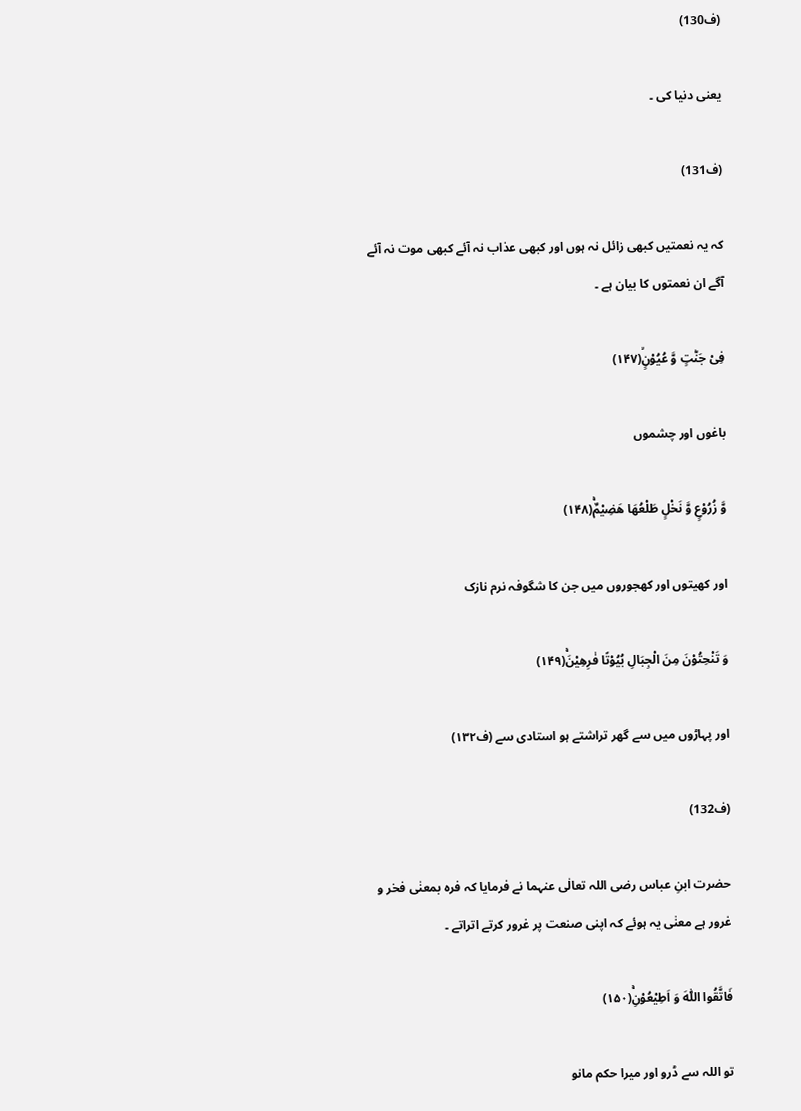(ف130)

یعنی دنیا کی ۔

(ف131)

کہ یہ نعمتیں کبھی زائل نہ ہوں اور کبھی عذاب نہ آئے کبھی موت نہ آئے آگے ان نعمتوں کا بیان ہے ۔

فِیْ جَنّٰتٍ وَّ عُیُوْنٍۙ(۱۴۷)

باغوں اور چشموں

وَّ زُرُوْعٍ وَّ نَخْلٍ طَلْعُهَا هَضِیْمٌۚ(۱۴۸)

اور کھیتوں اور کھجوروں میں جن کا شگوفہ نرم نازک

وَ تَنْحِتُوْنَ مِنَ الْجِبَالِ بُیُوْتًا فٰرِهِیْنَۚ(۱۴۹)

اور پہاڑوں میں سے گھر تراشتے ہو استادی سے (ف۱۳۲)

(ف132)

حضرت ابنِ عباس رضی اللہ تعالٰی عنہما نے فرمایا کہ فرہ بمعنٰی فخر و غرور ہے معنٰی یہ ہوئے کہ اپنی صنعت پر غرور کرتے اتراتے ۔

فَاتَّقُوا اللّٰهَ وَ اَطِیْعُوْنِۚ(۱۵۰)

تو اللہ سے ڈرو اور میرا حکم مانو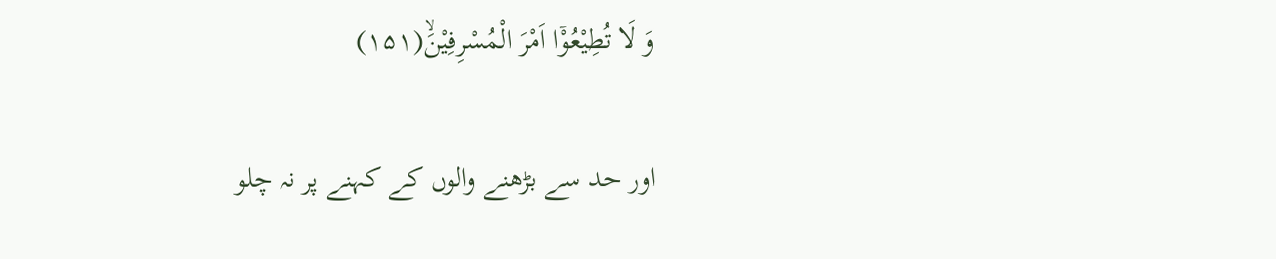وَ لَا تُطِیْعُوْۤا اَمْرَ الْمُسْرِفِیْنَۙ(۱۵۱)

اور حد سے بڑھنے والوں کے کہنے پر نہ چلو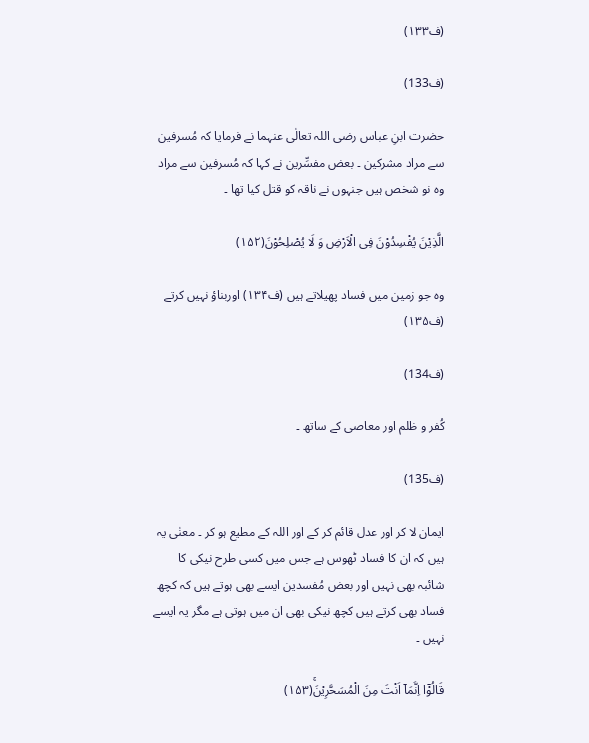(ف۱۳۳)

(ف133)

حضرت ابنِ عباس رضی اللہ تعالٰی عنہما نے فرمایا کہ مُسرفین سے مراد مشرکین ۔ بعض مفسِّرین نے کہا کہ مُسرفین سے مراد وہ نو شخص ہیں جنہوں نے ناقہ کو قتل کیا تھا ۔

الَّذِیْنَ یُفْسِدُوْنَ فِی الْاَرْضِ وَ لَا یُصْلِحُوْنَ(۱۵۲)

وہ جو زمین میں فساد پھیلاتے ہیں (ف۱۳۴) اوربناؤ نہیں کرتے (ف۱۳۵)

(ف134)

کُفر و ظلم اور معاصی کے ساتھ ۔

(ف135)

ایمان لا کر اور عدل قائم کر کے اور اللہ کے مطیع ہو کر ۔ معنٰی یہ ہیں کہ ان کا فساد ٹھوس ہے جس میں کسی طرح نیکی کا شائبہ بھی نہیں اور بعض مُفسدین ایسے بھی ہوتے ہیں کہ کچھ فساد بھی کرتے ہیں کچھ نیکی بھی ان میں ہوتی ہے مگر یہ ایسے نہیں ۔

قَالُوْۤا اِنَّمَاۤ اَنْتَ مِنَ الْمُسَحَّرِیْنَۚ(۱۵۳)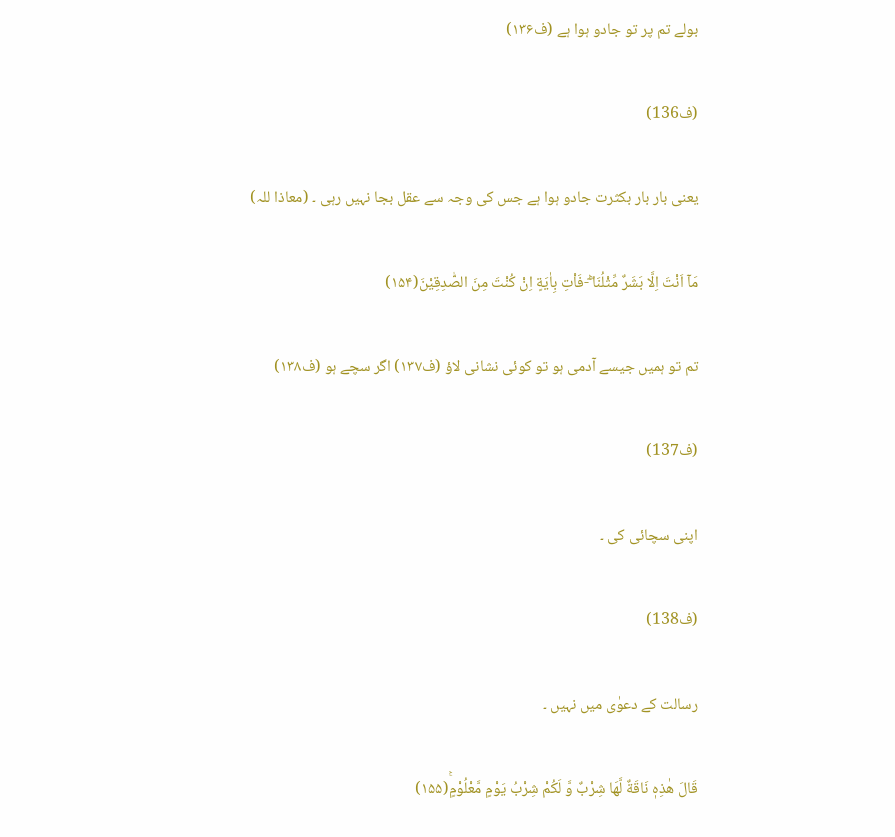بولے تم پر تو جادو ہوا ہے (ف۱۳۶)

(ف136)

یعنی بار بار بکثرت جادو ہوا ہے جس کی وجہ سے عقل بجا نہیں رہی ۔ (معاذا للہ)

مَاۤ اَنْتَ اِلَّا بَشَرٌ مِّثْلُنَا ۚۖ-فَاْتِ بِاٰیَةٍ اِنْ كُنْتَ مِنَ الصّٰدِقِیْنَ(۱۵۴)

تم تو ہمیں جیسے آدمی ہو تو کوئی نشانی لاؤ (ف۱۳۷) اگر سچے ہو (ف۱۳۸)

(ف137)

اپنی سچائی کی ۔

(ف138)

رسالت کے دعوٰی میں نہیں ۔

قَالَ هٰذِهٖ نَاقَةٌ لَّهَا شِرْبٌ وَّ لَكُمْ شِرْبُ یَوْمٍ مَّعْلُوْمٍۚ(۱۵۵)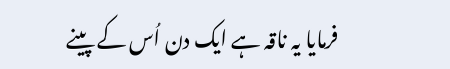فرمایا یہ ناقہ ہے ایک دن اُس کے پینے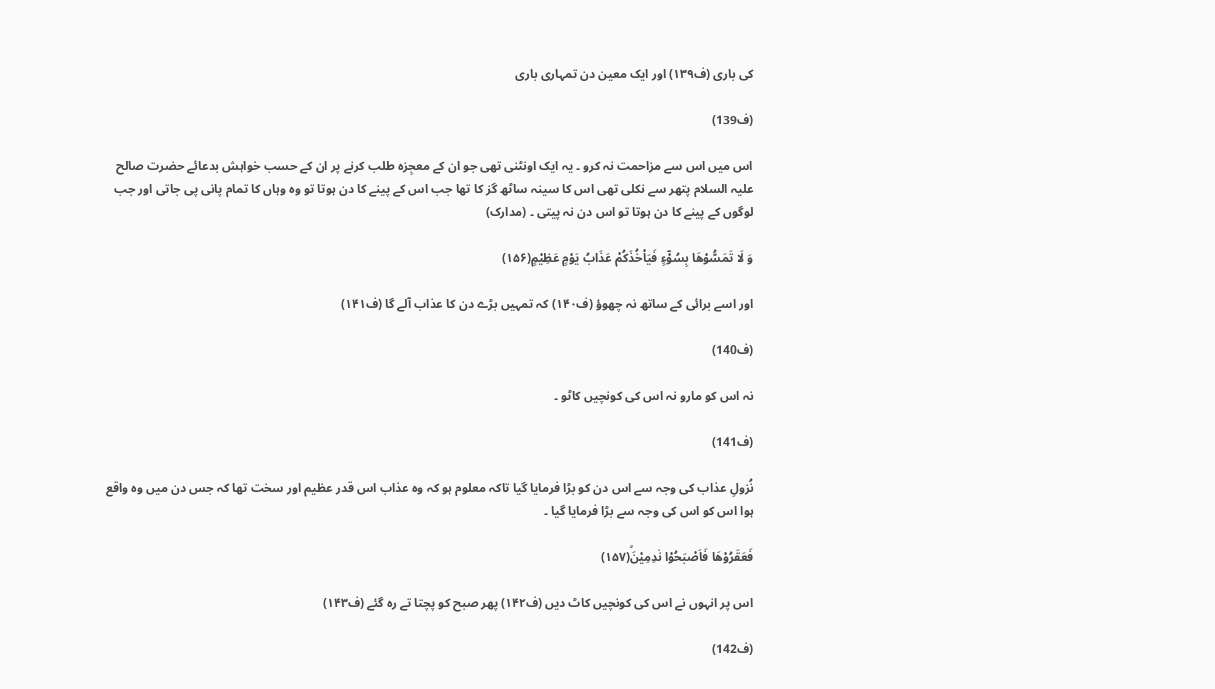کی باری (ف۱۳۹) اور ایک معین دن تمہاری باری

(ف139)

اس میں اس سے مزاحمت نہ کرو ۔ یہ ایک اونٹنی تھی جو ان کے معجِزہ طلب کرنے پر ان کے حسب خواہش بدعائے حضرت صالح علیہ السلام پتھر سے نکلی تھی اس کا سینہ ساٹھ گز کا تھا جب اس کے پینے کا دن ہوتا تو وہ وہاں کا تمام پانی پی جاتی اور جب لوگوں کے پینے کا دن ہوتا تو اس دن نہ پیتی ۔ (مدارک)

وَ لَا تَمَسُّوْهَا بِسُوْٓءٍ فَیَاْخُذَكُمْ عَذَابُ یَوْمٍ عَظِیْمٍ(۱۵۶)

اور اسے برائی کے ساتھ نہ چھوؤ (ف۱۴۰) کہ تمہیں بڑے دن کا عذاب آلے گا (ف۱۴۱)

(ف140)

نہ اس کو مارو نہ اس کی کونچیں کاٹو ۔

(ف141)

نُزولِ عذاب کی وجہ سے اس دن کو بڑا فرمایا گیا تاکہ معلوم ہو کہ وہ عذاب اس قدر عظیم اور سخت تھا کہ جس دن میں وہ واقع ہوا اس کو اس کی وجہ سے بڑا فرمایا گیا ۔

فَعَقَرُوْهَا فَاَصْبَحُوْا نٰدِمِیْنَۙ(۱۵۷)

اس پر انہوں نے اس کی کونچیں کاٹ دیں (ف۱۴۲) پھر صبح کو پچتا تے رہ گئے (ف۱۴۳)

(ف142)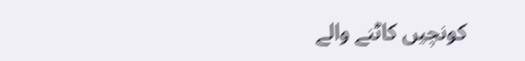کونچیں کاٹنے والے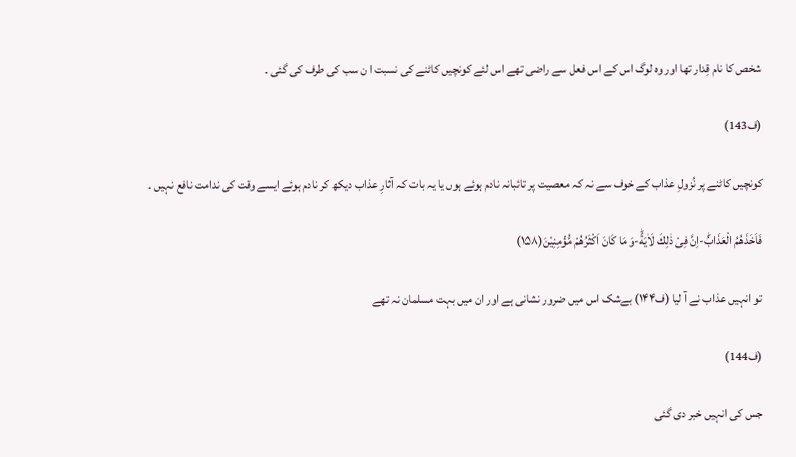شخص کا نام قِدار تھا اور وہ لوگ اس کے اس فعل سے راضی تھے اس لئے کونچیں کاٹنے کی نسبت ا ن سب کی طرف کی گئی ۔

(ف143)

کونچیں کاٹنے پر نُزولِ عذاب کے خوف سے نہ کہ معصیت پر تائبانہ نادم ہوئے ہوں یا یہ بات کہ آثارِ عذاب دیکھ کر نادم ہوئے ایسے وقت کی ندامت نافع نہیں ۔

فَاَخَذَهُمُ الْعَذَابُؕ-اِنَّ فِیْ ذٰلِكَ لَاٰیَةًؕ-وَ مَا كَانَ اَكْثَرُهُمْ مُّؤْمِنِیْنَ(۱۵۸)

تو انہیں عذاب نے آ لیا (ف۱۴۴) بےشک اس میں ضرور نشانی ہے اور ان میں بہت مسلمان نہ تھے

(ف144)

جس کی انہیں خبر دی گئی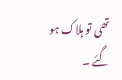تھی تو ہلاک ہو گئے ۔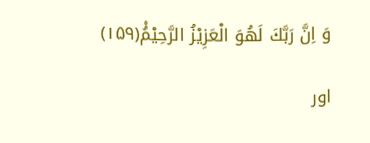وَ اِنَّ رَبَّكَ لَهُوَ الْعَزِیْزُ الرَّحِیْمُ۠(۱۵۹)

اور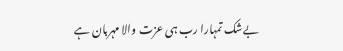بےشک تمہارا رب ہی عزت والا مہربان ہے